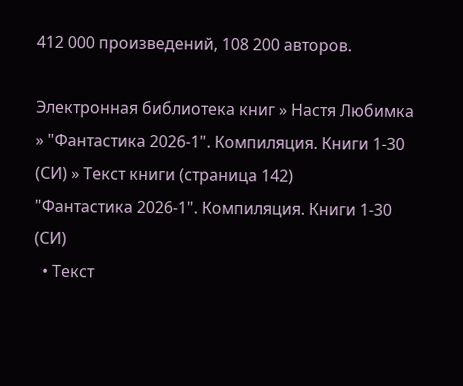412 000 произведений, 108 200 авторов.

Электронная библиотека книг » Настя Любимка » "Фантастика 2026-1". Компиляция. Книги 1-30 (СИ) » Текст книги (страница 142)
"Фантастика 2026-1". Компиляция. Книги 1-30 (СИ)
  • Текст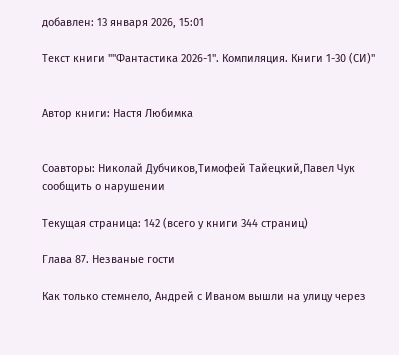добавлен: 13 января 2026, 15:01

Текст книги ""Фантастика 2026-1". Компиляция. Книги 1-30 (СИ)"


Автор книги: Настя Любимка


Соавторы: Николай Дубчиков,Тимофей Тайецкий,Павел Чук
сообщить о нарушении

Текущая страница: 142 (всего у книги 344 страниц)

Глава 87. Незваные гости

Как только стемнело, Андрей с Иваном вышли на улицу через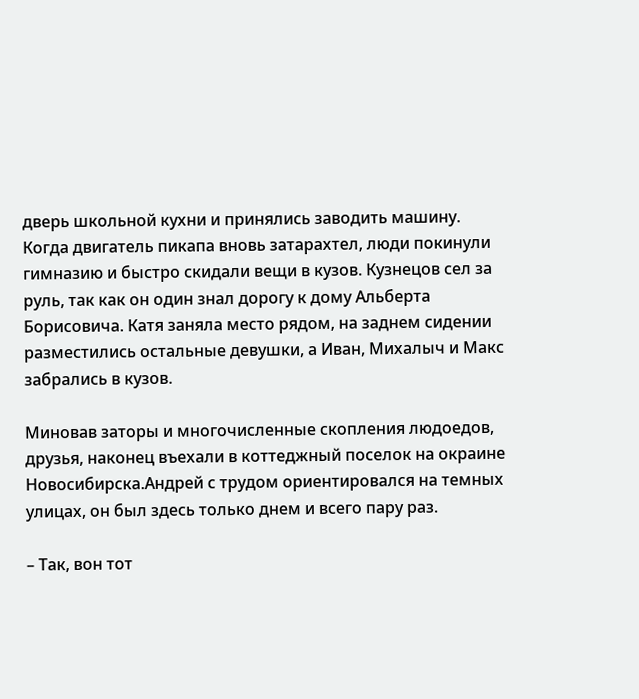дверь школьной кухни и принялись заводить машину. Когда двигатель пикапа вновь затарахтел, люди покинули гимназию и быстро скидали вещи в кузов. Кузнецов сел за руль, так как он один знал дорогу к дому Альберта Борисовича. Катя заняла место рядом, на заднем сидении разместились остальные девушки, а Иван, Михалыч и Макс забрались в кузов.

Миновав заторы и многочисленные скопления людоедов, друзья, наконец въехали в коттеджный поселок на окраине Новосибирска.Андрей с трудом ориентировался на темных улицах, он был здесь только днем и всего пару раз.

– Так, вон тот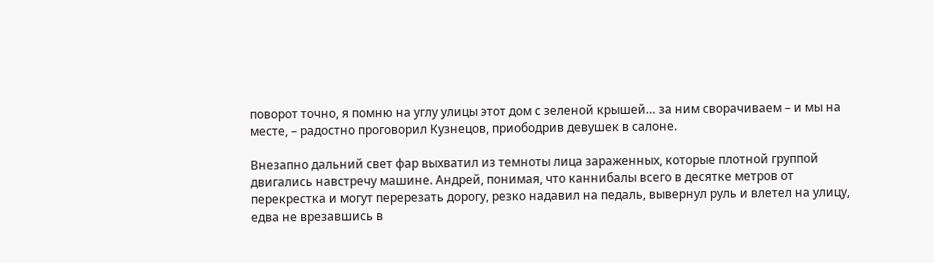поворот точно, я помню на углу улицы этот дом с зеленой крышей… за ним сворачиваем – и мы на месте, – радостно проговорил Кузнецов, приободрив девушек в салоне.

Внезапно дальний свет фар выхватил из темноты лица зараженных, которые плотной группой двигались навстречу машине. Андрей, понимая, что каннибалы всего в десятке метров от перекрестка и могут перерезать дорогу, резко надавил на педаль, вывернул руль и влетел на улицу, едва не врезавшись в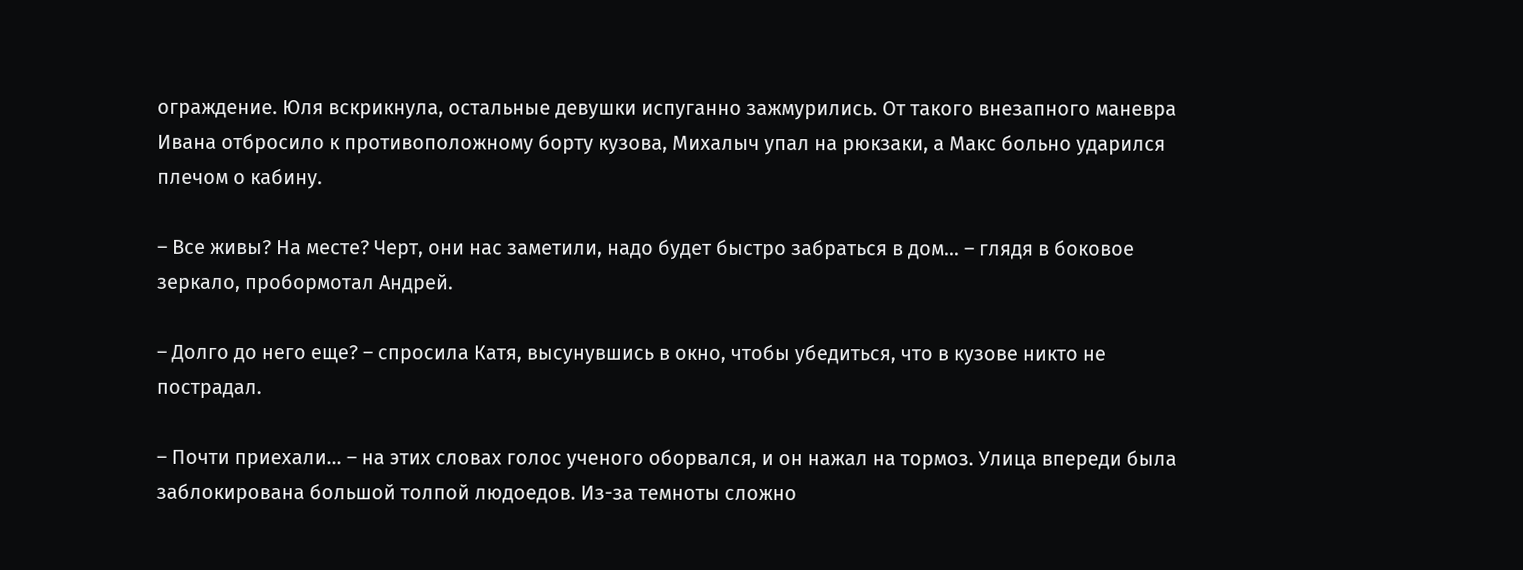ограждение. Юля вскрикнула, остальные девушки испуганно зажмурились. От такого внезапного маневра Ивана отбросило к противоположному борту кузова, Михалыч упал на рюкзаки, а Макс больно ударился плечом о кабину.

– Все живы? На месте? Черт, они нас заметили, надо будет быстро забраться в дом… – глядя в боковое зеркало, пробормотал Андрей.

– Долго до него еще? – спросила Катя, высунувшись в окно, чтобы убедиться, что в кузове никто не пострадал.

– Почти приехали… – на этих словах голос ученого оборвался, и он нажал на тормоз. Улица впереди была заблокирована большой толпой людоедов. Из-за темноты сложно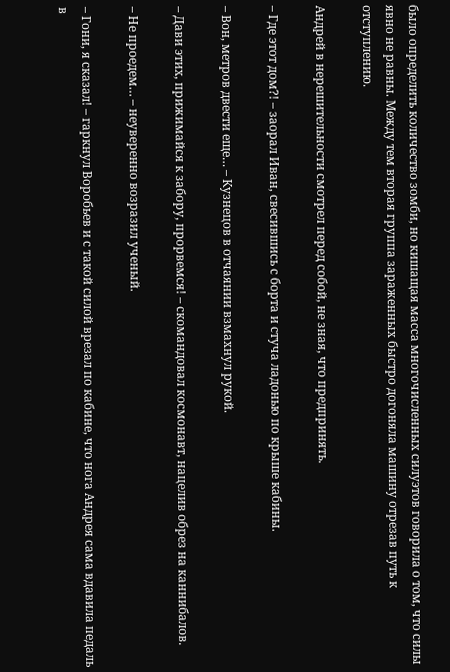было определить количество зомби, но кишащая масса многочисленных силуэтов говорила о том, что силы явно не равны. Между тем вторая группа зараженных быстро догоняла машину отрезав путь к отступлению.

Андрей в нерешительности смотрел перед собой, не зная, что предпринять.

– Где этот дом?! – заорал Иван, свесившись с борта и стуча ладонью по крыше кабины.

– Вон, метров двести еще… – Кузнецов в отчаянии взмахнул рукой.

– Дави этих, прижимайся к забору, прорвемся! – скомандовал космонавт, нацелив обрез на каннибалов.

– Не проедем… – неуверенно возразил ученый.

– Гони, я сказал! – гаркнул Воробьев и с такой силой врезал по кабине, что нога Андрея сама вдавила педаль в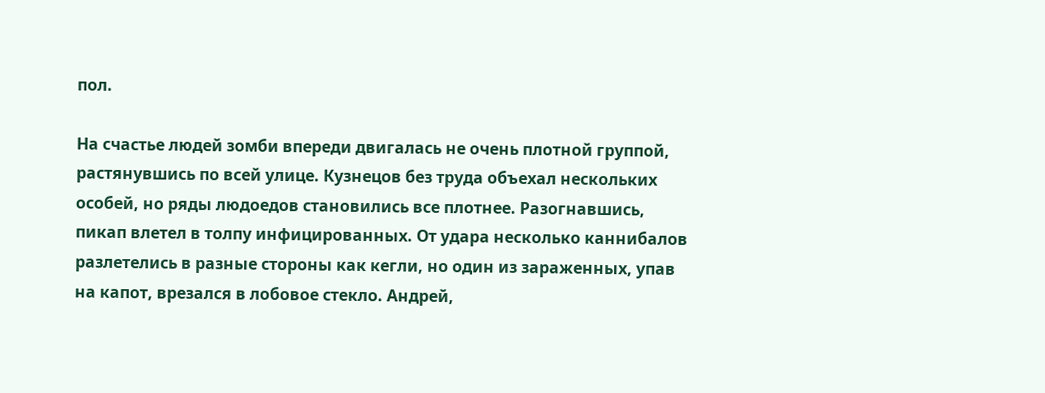пол.

На счастье людей зомби впереди двигалась не очень плотной группой, растянувшись по всей улице. Кузнецов без труда объехал нескольких особей, но ряды людоедов становились все плотнее. Разогнавшись, пикап влетел в толпу инфицированных. От удара несколько каннибалов разлетелись в разные стороны как кегли, но один из зараженных, упав на капот, врезался в лобовое стекло. Андрей,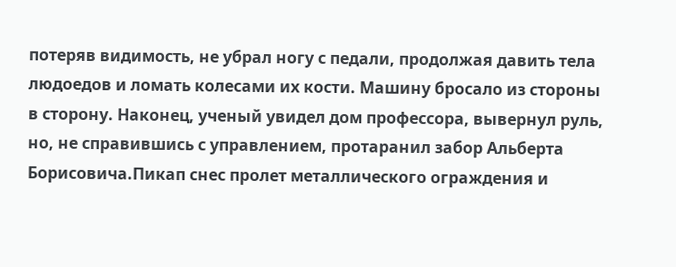потеряв видимость, не убрал ногу с педали, продолжая давить тела людоедов и ломать колесами их кости. Машину бросало из стороны в сторону. Наконец, ученый увидел дом профессора, вывернул руль, но, не справившись с управлением, протаранил забор Альберта Борисовича.Пикап снес пролет металлического ограждения и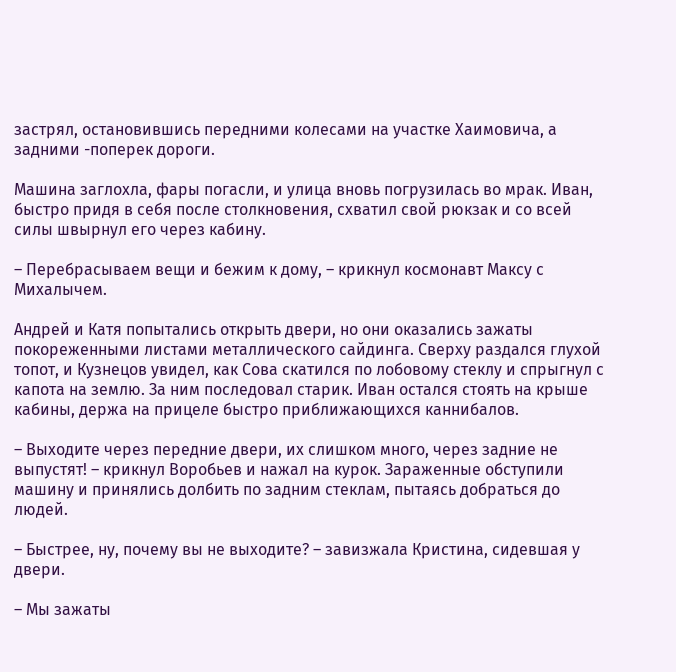застрял, остановившись передними колесами на участке Хаимовича, а задними -поперек дороги.

Машина заглохла, фары погасли, и улица вновь погрузилась во мрак. Иван, быстро придя в себя после столкновения, схватил свой рюкзак и со всей силы швырнул его через кабину.

– Перебрасываем вещи и бежим к дому, – крикнул космонавт Максу с Михалычем.

Андрей и Катя попытались открыть двери, но они оказались зажаты покореженными листами металлического сайдинга. Сверху раздался глухой топот, и Кузнецов увидел, как Сова скатился по лобовому стеклу и спрыгнул с капота на землю. За ним последовал старик. Иван остался стоять на крыше кабины, держа на прицеле быстро приближающихся каннибалов.

– Выходите через передние двери, их слишком много, через задние не выпустят! – крикнул Воробьев и нажал на курок. Зараженные обступили машину и принялись долбить по задним стеклам, пытаясь добраться до людей.

– Быстрее, ну, почему вы не выходите? – завизжала Кристина, сидевшая у двери.

– Мы зажаты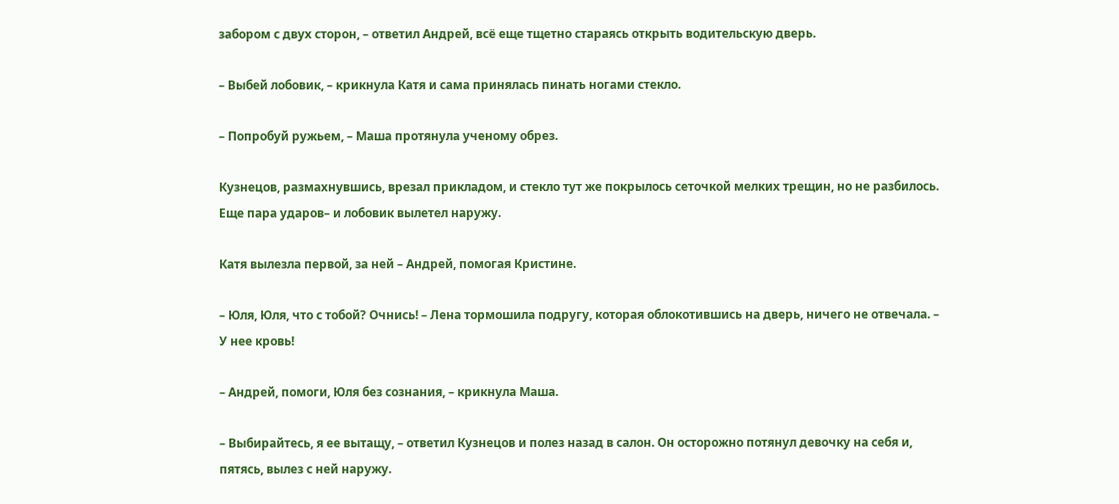забором с двух сторон, – ответил Андрей, всё еще тщетно стараясь открыть водительскую дверь.

– Выбей лобовик, – крикнула Катя и сама принялась пинать ногами стекло.

– Попробуй ружьем, – Маша протянула ученому обрез.

Кузнецов, размахнувшись, врезал прикладом, и стекло тут же покрылось сеточкой мелких трещин, но не разбилось. Еще пара ударов– и лобовик вылетел наружу.

Катя вылезла первой, за ней – Андрей, помогая Кристине.

– Юля, Юля, что с тобой? Очнись! – Лена тормошила подругу, которая облокотившись на дверь, ничего не отвечала. – У нее кровь!

– Андрей, помоги, Юля без сознания, – крикнула Маша.

– Выбирайтесь, я ее вытащу, – ответил Кузнецов и полез назад в салон. Он осторожно потянул девочку на себя и, пятясь, вылез с ней наружу.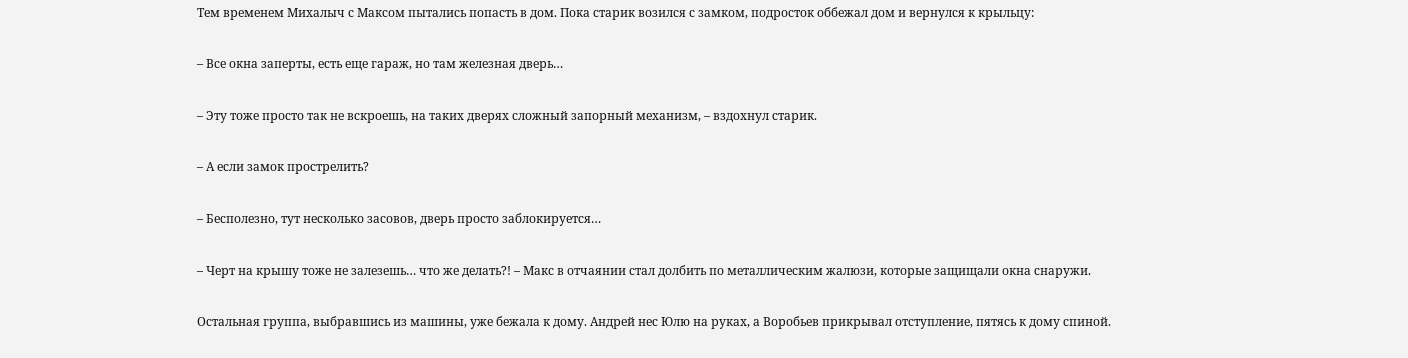Тем временем Михалыч с Максом пытались попасть в дом. Пока старик возился с замком, подросток оббежал дом и вернулся к крыльцу:

– Все окна заперты, есть еще гараж, но там железная дверь…

– Эту тоже просто так не вскроешь, на таких дверях сложный запорный механизм, – вздохнул старик.

– А если замок прострелить?

– Бесполезно, тут несколько засовов, дверь просто заблокируется…

– Черт на крышу тоже не залезешь… что же делать?! – Макс в отчаянии стал долбить по металлическим жалюзи, которые защищали окна снаружи.

Остальная группа, выбравшись из машины, уже бежала к дому. Андрей нес Юлю на руках, а Воробьев прикрывал отступление, пятясь к дому спиной.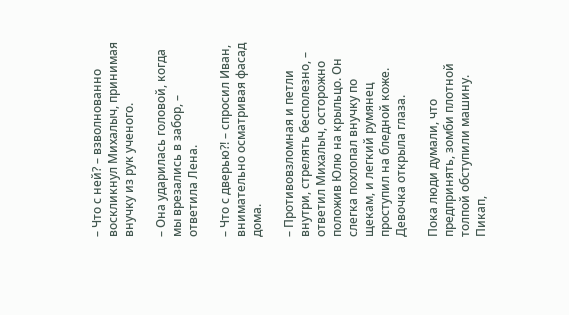– Что с ней? – взволнованно воскликнул Михалыч, принимая внучку из рук ученого.

– Она ударилась головой, когда мы врезались в забор, – ответила Лена.

– Что с дверью?! – спросил Иван, внимательно осматривая фасад дома.

– Противовзломная и петли внутри, стрелять бесполезно, – ответил Михалыч, осторожно положив Юлю на крыльцо. Он слегка похлопал внучку по щекам, и легкий румянец проступил на бледной коже. Девочка открыла глаза.

Пока люди думали, что предпринять, зомби плотной толпой обступили машину. Пикап,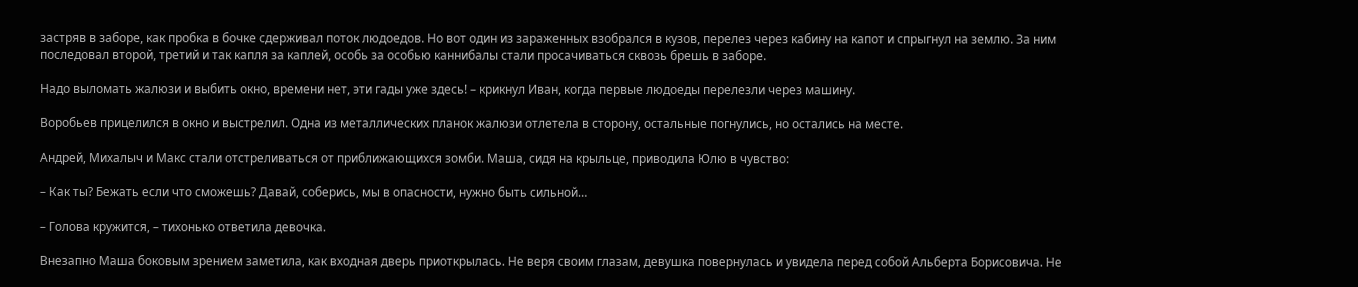застряв в заборе, как пробка в бочке сдерживал поток людоедов. Но вот один из зараженных взобрался в кузов, перелез через кабину на капот и спрыгнул на землю. За ним последовал второй, третий и так капля за каплей, особь за особью каннибалы стали просачиваться сквозь брешь в заборе.

Надо выломать жалюзи и выбить окно, времени нет, эти гады уже здесь! – крикнул Иван, когда первые людоеды перелезли через машину.

Воробьев прицелился в окно и выстрелил. Одна из металлических планок жалюзи отлетела в сторону, остальные погнулись, но остались на месте.

Андрей, Михалыч и Макс стали отстреливаться от приближающихся зомби. Маша, сидя на крыльце, приводила Юлю в чувство:

– Как ты? Бежать если что сможешь? Давай, соберись, мы в опасности, нужно быть сильной…

– Голова кружится, – тихонько ответила девочка.

Внезапно Маша боковым зрением заметила, как входная дверь приоткрылась. Не веря своим глазам, девушка повернулась и увидела перед собой Альберта Борисовича. Не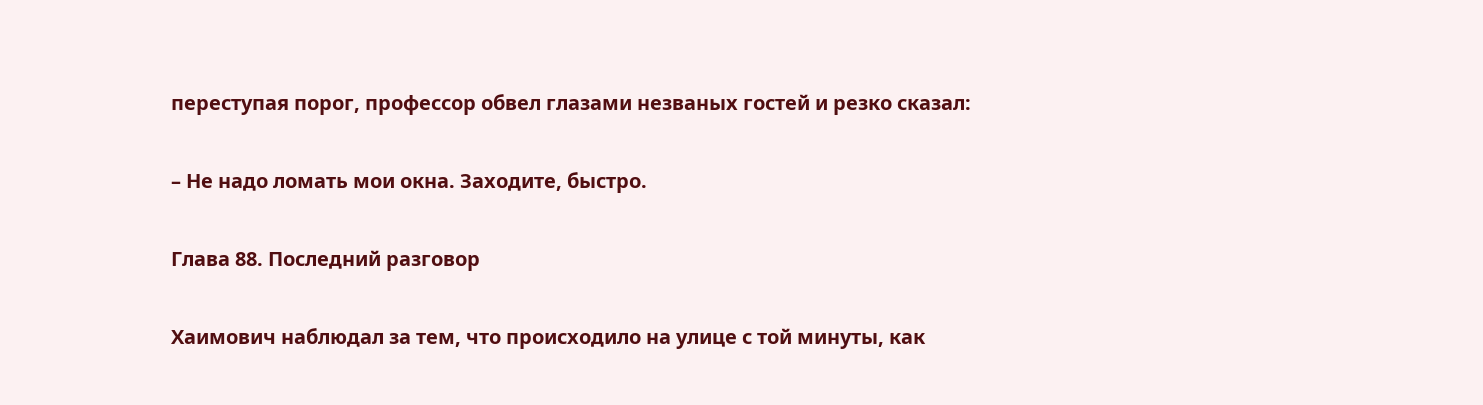переступая порог, профессор обвел глазами незваных гостей и резко сказал:

– Не надо ломать мои окна. Заходите, быстро.

Глава 88. Последний разговор

Хаимович наблюдал за тем, что происходило на улице с той минуты, как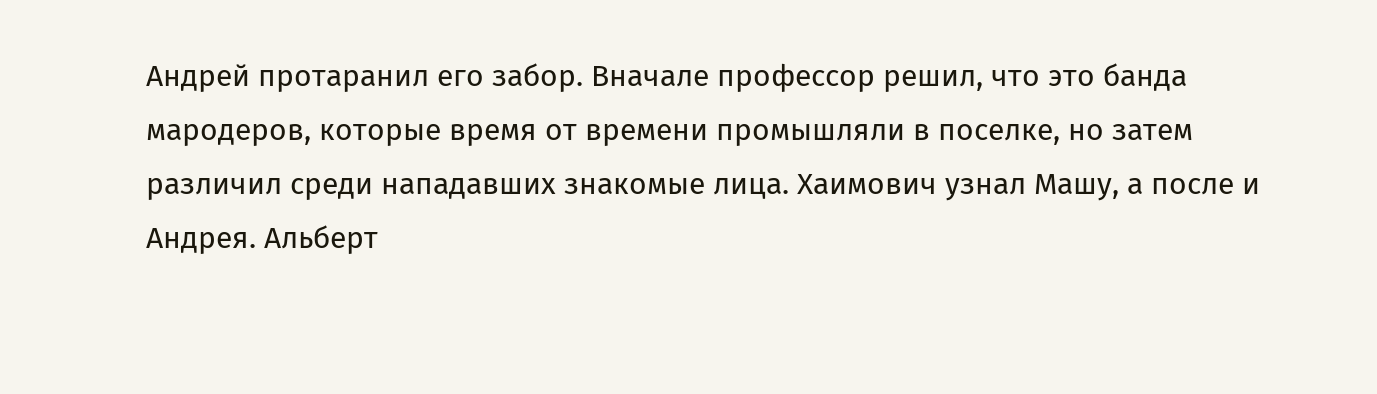Андрей протаранил его забор. Вначале профессор решил, что это банда мародеров, которые время от времени промышляли в поселке, но затем различил среди нападавших знакомые лица. Хаимович узнал Машу, а после и Андрея. Альберт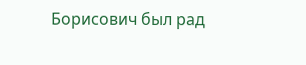Борисович был рад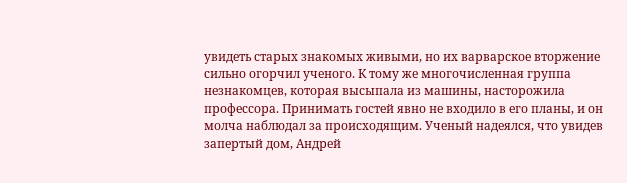увидеть старых знакомых живыми, но их варварское вторжение сильно огорчил ученого. К тому же многочисленная группа незнакомцев, которая высыпала из машины, насторожила профессора. Принимать гостей явно не входило в его планы, и он молча наблюдал за происходящим. Ученый надеялся, что увидев запертый дом, Андрей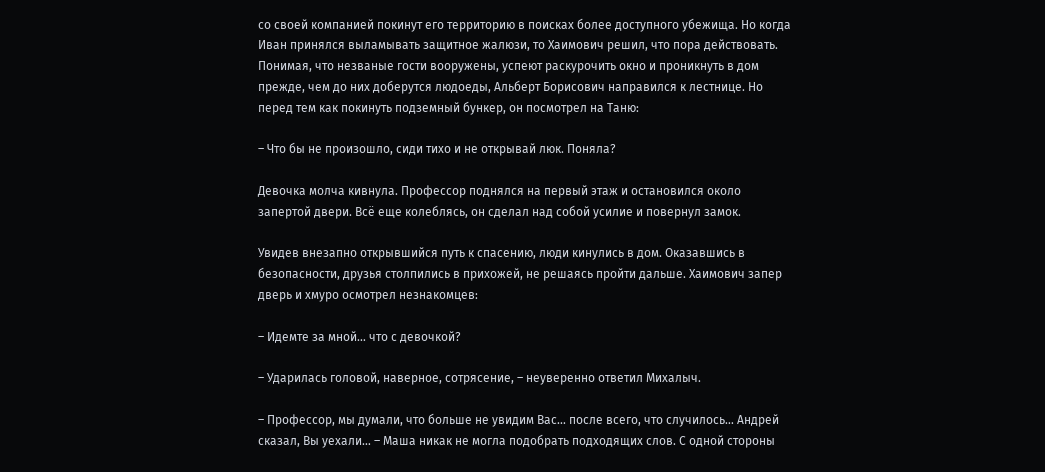со своей компанией покинут его территорию в поисках более доступного убежища. Но когда Иван принялся выламывать защитное жалюзи, то Хаимович решил, что пора действовать. Понимая, что незваные гости вооружены, успеют раскурочить окно и проникнуть в дом прежде, чем до них доберутся людоеды, Альберт Борисович направился к лестнице. Но перед тем как покинуть подземный бункер, он посмотрел на Таню:

– Что бы не произошло, сиди тихо и не открывай люк. Поняла?

Девочка молча кивнула. Профессор поднялся на первый этаж и остановился около запертой двери. Всё еще колеблясь, он сделал над собой усилие и повернул замок.

Увидев внезапно открывшийся путь к спасению, люди кинулись в дом. Оказавшись в безопасности, друзья столпились в прихожей, не решаясь пройти дальше. Хаимович запер дверь и хмуро осмотрел незнакомцев:

– Идемте за мной… что с девочкой?

– Ударилась головой, наверное, сотрясение, – неуверенно ответил Михалыч.

– Профессор, мы думали, что больше не увидим Вас... после всего, что случилось… Андрей сказал, Вы уехали… – Маша никак не могла подобрать подходящих слов. С одной стороны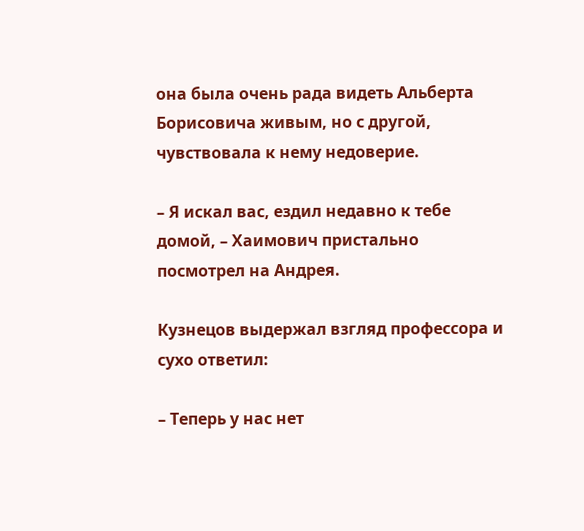она была очень рада видеть Альберта Борисовича живым, но с другой, чувствовала к нему недоверие.

– Я искал вас, ездил недавно к тебе домой, – Хаимович пристально посмотрел на Андрея.

Кузнецов выдержал взгляд профессора и сухо ответил:

– Теперь у нас нет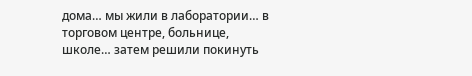дома… мы жили в лаборатории… в торговом центре, больнице, школе… затем решили покинуть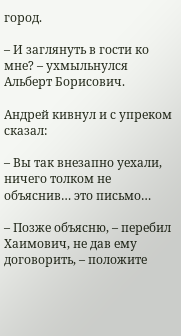город.

– И заглянуть в гости ко мне? – ухмыльнулся Альберт Борисович.

Андрей кивнул и с упреком сказал:

– Вы так внезапно уехали, ничего толком не объяснив… это письмо…

– Позже объясню, – перебил Хаимович, не дав ему договорить, – положите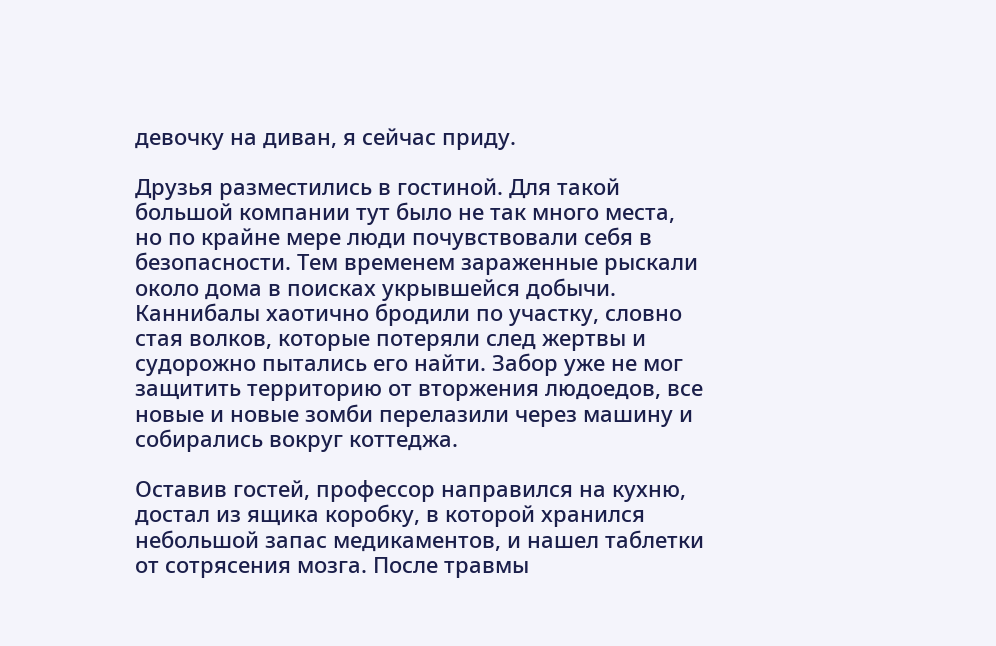девочку на диван, я сейчас приду.

Друзья разместились в гостиной. Для такой большой компании тут было не так много места, но по крайне мере люди почувствовали себя в безопасности. Тем временем зараженные рыскали около дома в поисках укрывшейся добычи. Каннибалы хаотично бродили по участку, словно стая волков, которые потеряли след жертвы и судорожно пытались его найти. Забор уже не мог защитить территорию от вторжения людоедов, все новые и новые зомби перелазили через машину и собирались вокруг коттеджа.

Оставив гостей, профессор направился на кухню, достал из ящика коробку, в которой хранился небольшой запас медикаментов, и нашел таблетки от сотрясения мозга. После травмы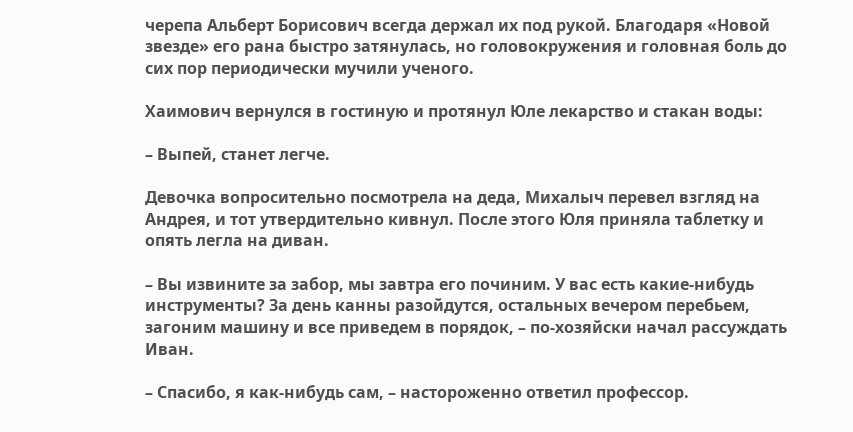черепа Альберт Борисович всегда держал их под рукой. Благодаря «Новой звезде» его рана быстро затянулась, но головокружения и головная боль до сих пор периодически мучили ученого.

Хаимович вернулся в гостиную и протянул Юле лекарство и стакан воды:

– Выпей, станет легче.

Девочка вопросительно посмотрела на деда, Михалыч перевел взгляд на Андрея, и тот утвердительно кивнул. После этого Юля приняла таблетку и опять легла на диван.

– Вы извините за забор, мы завтра его починим. У вас есть какие-нибудь инструменты? За день канны разойдутся, остальных вечером перебьем, загоним машину и все приведем в порядок, – по-хозяйски начал рассуждать Иван.

– Спасибо, я как-нибудь сам, – настороженно ответил профессор.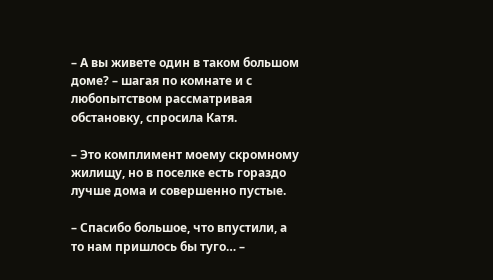– А вы живете один в таком большом доме? – шагая по комнате и с любопытством рассматривая обстановку, спросила Катя.

– Это комплимент моему скромному жилищу, но в поселке есть гораздо лучше дома и совершенно пустые.

– Спасибо большое, что впустили, а то нам пришлось бы туго… –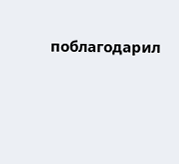поблагодарил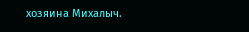хозяина Михалыч.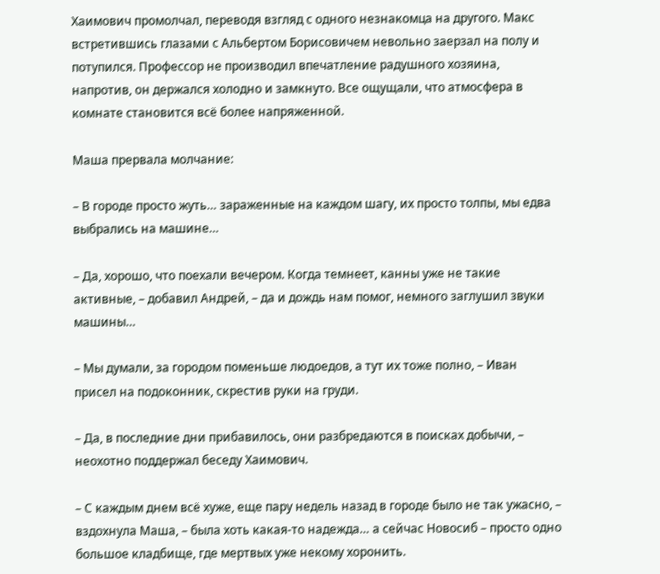Хаимович промолчал, переводя взгляд с одного незнакомца на другого. Макс встретившись глазами с Альбертом Борисовичем невольно заерзал на полу и потупился. Профессор не производил впечатление радушного хозяина, напротив, он держался холодно и замкнуто. Все ощущали, что атмосфера в комнате становится всё более напряженной.

Маша прервала молчание:

– В городе просто жуть… зараженные на каждом шагу, их просто толпы, мы едва выбрались на машине…

– Да, хорошо, что поехали вечером. Когда темнеет, канны уже не такие активные, – добавил Андрей, – да и дождь нам помог, немного заглушил звуки машины…

– Мы думали, за городом поменьше людоедов, а тут их тоже полно, – Иван присел на подоконник, скрестив руки на груди.

– Да, в последние дни прибавилось, они разбредаются в поисках добычи, – неохотно поддержал беседу Хаимович.

– С каждым днем всё хуже, еще пару недель назад в городе было не так ужасно, – вздохнула Маша, – была хоть какая-то надежда… а сейчас Новосиб – просто одно большое кладбище, где мертвых уже некому хоронить.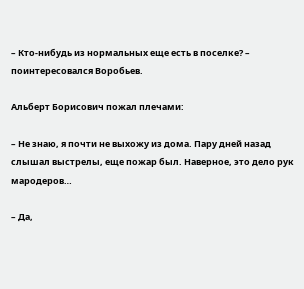– Кто-нибудь из нормальных еще есть в поселке? – поинтересовался Воробьев.

Альберт Борисович пожал плечами:

– Не знаю, я почти не выхожу из дома. Пару дней назад слышал выстрелы, еще пожар был. Наверное, это дело рук мародеров…

– Да,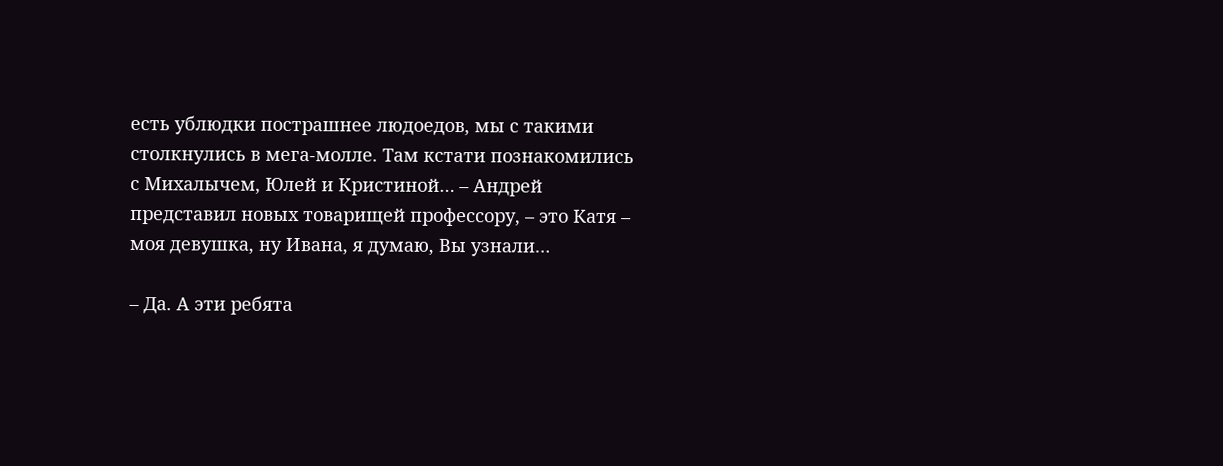есть ублюдки пострашнее людоедов, мы с такими столкнулись в мега-молле. Там кстати познакомились с Михалычем, Юлей и Кристиной… – Андрей представил новых товарищей профессору, – это Катя – моя девушка, ну Ивана, я думаю, Вы узнали…

– Да. А эти ребята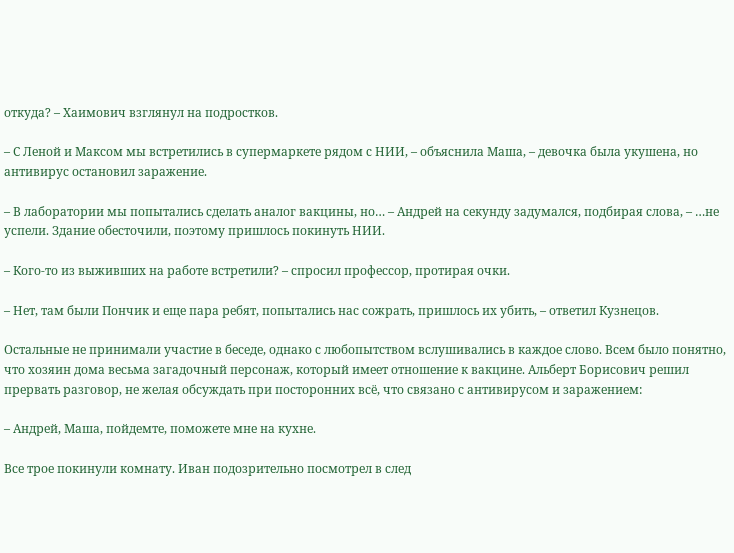откуда? – Хаимович взглянул на подростков.

– С Леной и Максом мы встретились в супермаркете рядом с НИИ, – объяснила Маша, – девочка была укушена, но антивирус остановил заражение.

– В лаборатории мы попытались сделать аналог вакцины, но… – Андрей на секунду задумался, подбирая слова, – …не успели. Здание обесточили, поэтому пришлось покинуть НИИ.

– Кого-то из выживших на работе встретили? – спросил профессор, протирая очки.

– Нет, там были Пончик и еще пара ребят, попытались нас сожрать, пришлось их убить, – ответил Кузнецов.

Остальные не принимали участие в беседе, однако с любопытством вслушивались в каждое слово. Всем было понятно, что хозяин дома весьма загадочный персонаж, который имеет отношение к вакцине. Альберт Борисович решил прервать разговор, не желая обсуждать при посторонних всё, что связано с антивирусом и заражением:

– Андрей, Маша, пойдемте, поможете мне на кухне.

Все трое покинули комнату. Иван подозрительно посмотрел в след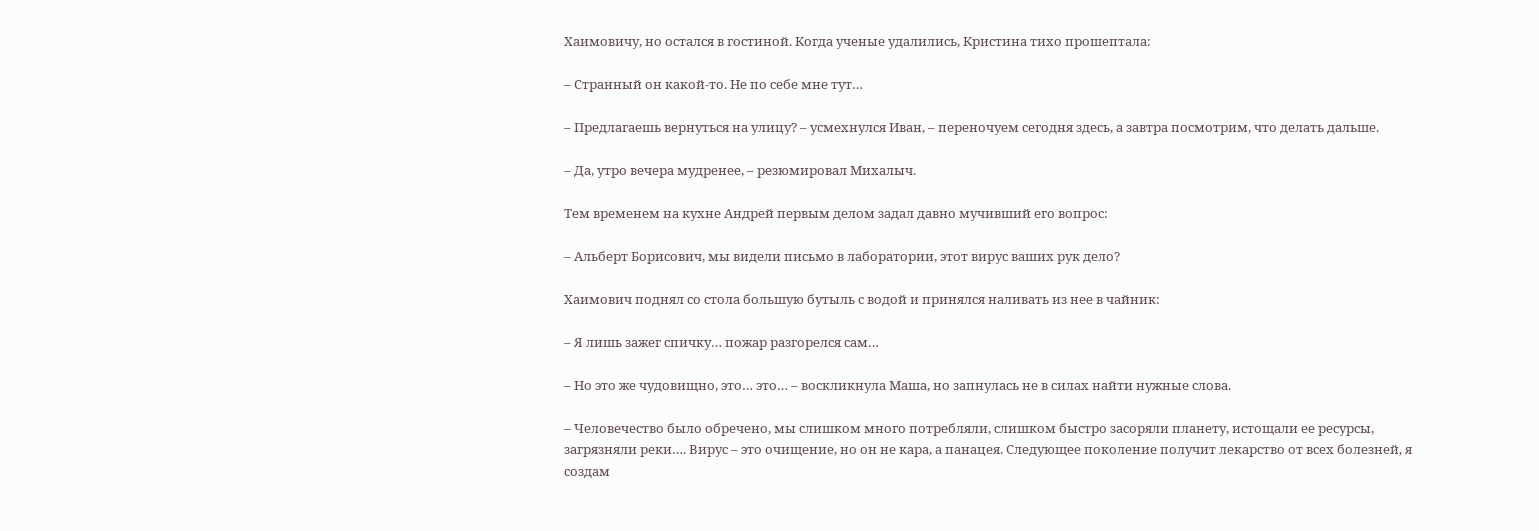Хаимовичу, но остался в гостиной. Когда ученые удалились, Кристина тихо прошептала:

– Странный он какой-то. Не по себе мне тут…

– Предлагаешь вернуться на улицу? – усмехнулся Иван, – переночуем сегодня здесь, а завтра посмотрим, что делать дальше.

– Да, утро вечера мудренее, – резюмировал Михалыч.

Тем временем на кухне Андрей первым делом задал давно мучивший его вопрос:

– Альберт Борисович, мы видели письмо в лаборатории, этот вирус ваших рук дело?

Хаимович поднял со стола большую бутыль с водой и принялся наливать из нее в чайник:

– Я лишь зажег спичку… пожар разгорелся сам…

– Но это же чудовищно, это… это… – воскликнула Маша, но запнулась не в силах найти нужные слова.

– Человечество было обречено, мы слишком много потребляли, слишком быстро засоряли планету, истощали ее ресурсы, загрязняли реки…. Вирус – это очищение, но он не кара, а панацея. Следующее поколение получит лекарство от всех болезней, я создам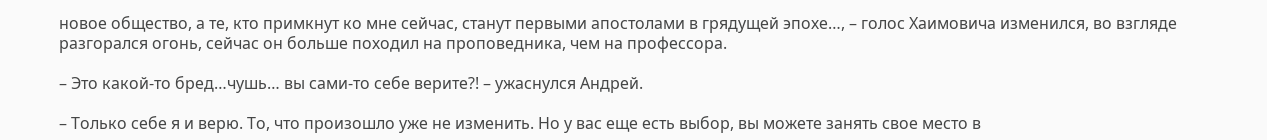новое общество, а те, кто примкнут ко мне сейчас, станут первыми апостолами в грядущей эпохе…, – голос Хаимовича изменился, во взгляде разгорался огонь, сейчас он больше походил на проповедника, чем на профессора.

– Это какой-то бред…чушь… вы сами-то себе верите?! – ужаснулся Андрей.

– Только себе я и верю. То, что произошло уже не изменить. Но у вас еще есть выбор, вы можете занять свое место в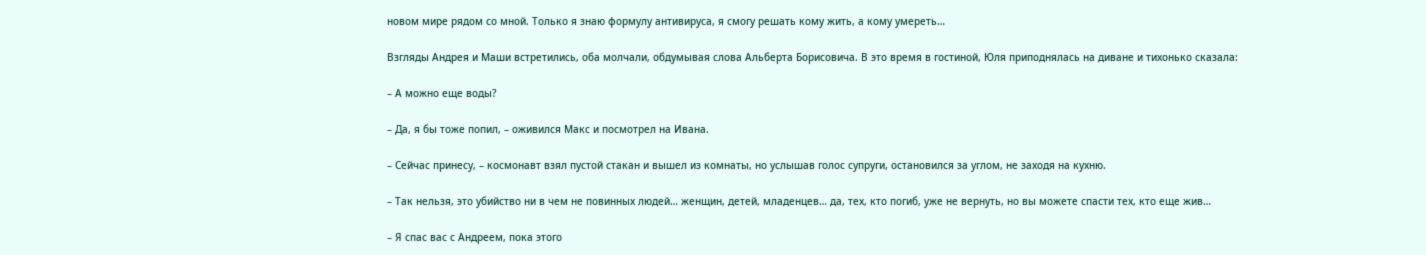новом мире рядом со мной. Только я знаю формулу антивируса, я смогу решать кому жить, а кому умереть…

Взгляды Андрея и Маши встретились, оба молчали, обдумывая слова Альберта Борисовича. В это время в гостиной, Юля приподнялась на диване и тихонько сказала:

– А можно еще воды?

– Да, я бы тоже попил, – оживился Макс и посмотрел на Ивана.

– Сейчас принесу, – космонавт взял пустой стакан и вышел из комнаты, но услышав голос супруги, остановился за углом, не заходя на кухню.

– Так нельзя, это убийство ни в чем не повинных людей… женщин, детей, младенцев… да, тех, кто погиб, уже не вернуть, но вы можете спасти тех, кто еще жив…

– Я спас вас с Андреем, пока этого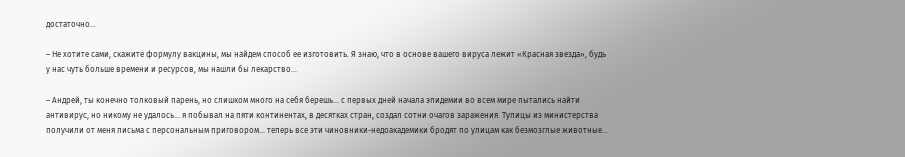достаточно…

– Не хотите сами, скажите формулу вакцины, мы найдем способ ее изготовить. Я знаю, что в основе вашего вируса лежит «Красная звезда», будь у нас чуть больше времени и ресурсов, мы нашли бы лекарство…

– Андрей, ты конечно толковый парень, но слишком много на себя берешь… с первых дней начала эпидемии во всем мире пытались найти антивирус, но никому не удалось… я побывал на пяти континентах, в десятках стран, создал сотни очагов заражения. Тупицы из министерства получили от меня письма с персональным приговором… теперь все эти чиновники-недоакадемики бродят по улицам как безмозглые животные…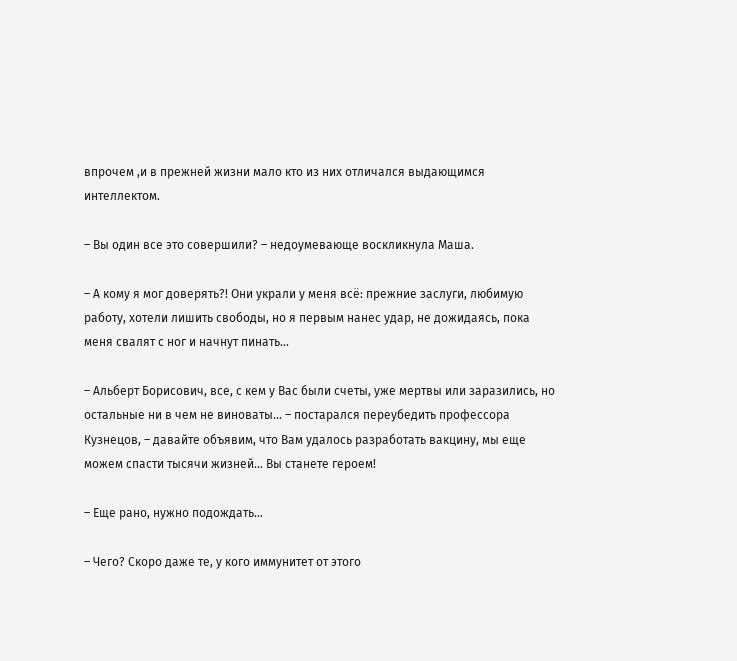впрочем ,и в прежней жизни мало кто из них отличался выдающимся интеллектом.

– Вы один все это совершили? – недоумевающе воскликнула Маша.

– А кому я мог доверять?! Они украли у меня всё: прежние заслуги, любимую работу, хотели лишить свободы, но я первым нанес удар, не дожидаясь, пока меня свалят с ног и начнут пинать…

– Альберт Борисович, все, с кем у Вас были счеты, уже мертвы или заразились, но остальные ни в чем не виноваты… – постарался переубедить профессора Кузнецов, – давайте объявим, что Вам удалось разработать вакцину, мы еще можем спасти тысячи жизней… Вы станете героем!

– Еще рано, нужно подождать…

– Чего? Скоро даже те, у кого иммунитет от этого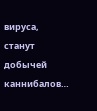вируса, станут добычей каннибалов…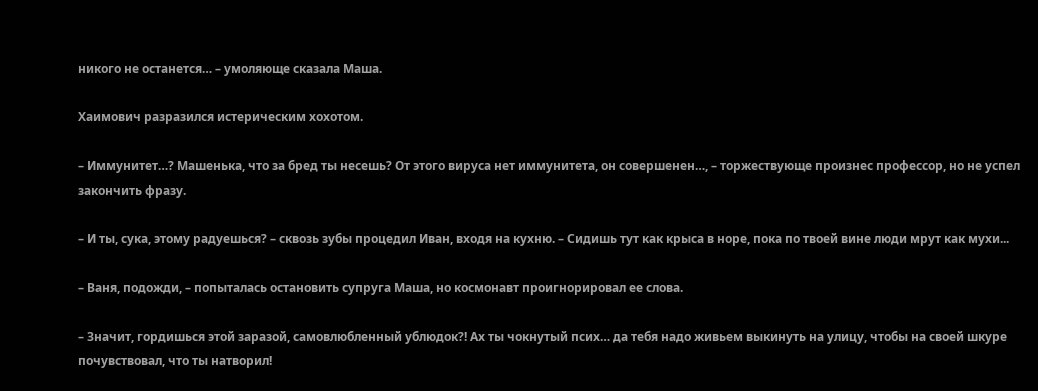никого не останется… – умоляюще сказала Маша.

Хаимович разразился истерическим хохотом.

– Иммунитет…? Машенька, что за бред ты несешь? От этого вируса нет иммунитета, он совершенен…, – торжествующе произнес профессор, но не успел закончить фразу.

– И ты, сука, этому радуешься? – сквозь зубы процедил Иван, входя на кухню. – Сидишь тут как крыса в норе, пока по твоей вине люди мрут как мухи...

– Ваня, подожди, – попыталась остановить супруга Маша, но космонавт проигнорировал ее слова.

– Значит, гордишься этой заразой, самовлюбленный ублюдок?! Ах ты чокнутый псих… да тебя надо живьем выкинуть на улицу, чтобы на своей шкуре почувствовал, что ты натворил!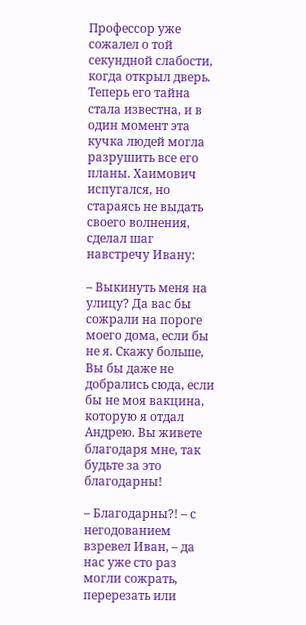Профессор уже сожалел о той секундной слабости, когда открыл дверь. Теперь его тайна стала известна, и в один момент эта кучка людей могла разрушить все его планы. Хаимович испугался, но стараясь не выдать своего волнения, сделал шаг навстречу Ивану:

– Выкинуть меня на улицу? Да вас бы сожрали на пороге моего дома, если бы не я. Скажу больше, Вы бы даже не добрались сюда, если бы не моя вакцина, которую я отдал Андрею. Вы живете благодаря мне, так будьте за это благодарны!

– Благодарны?! – с негодованием взревел Иван, – да нас уже сто раз могли сожрать, перерезать или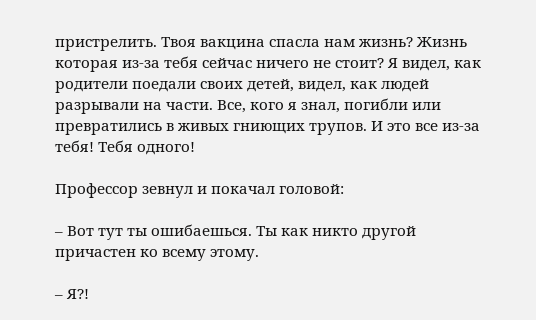пристрелить. Твоя вакцина спасла нам жизнь? Жизнь которая из-за тебя сейчас ничего не стоит? Я видел, как родители поедали своих детей, видел, как людей разрывали на части. Все, кого я знал, погибли или превратились в живых гниющих трупов. И это все из-за тебя! Тебя одного!

Профессор зевнул и покачал головой:

– Вот тут ты ошибаешься. Ты как никто другой причастен ко всему этому.

– Я?!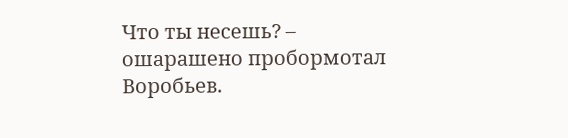Что ты несешь? – ошарашено пробормотал Воробьев.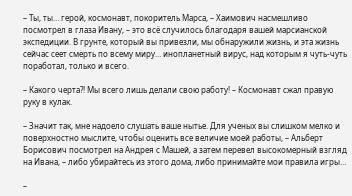– Ты, ты… герой, космонавт, покоритель Марса, – Хаимович насмешливо посмотрел в глаза Ивану, – это всё случилось благодаря вашей марсианской экспедиции. В грунте, который вы привезли, мы обнаружили жизнь, и эта жизнь сейчас сеет смерть по всему миру… инопланетный вирус, над которым я чуть-чуть поработал, только и всего.

– Какого черта?! Мы всего лишь делали свою работу! – Космонавт сжал правую руку в кулак.

– Значит так, мне надоело слушать ваше нытье. Для ученых вы слишком мелко и поверхностно мыслите, чтобы оценить все величие моей работы, – Альберт Борисович посмотрел на Андрея с Машей, а затем перевел высокомерный взгляд на Ивана, – либо убирайтесь из этого дома, либо принимайте мои правила игры…

–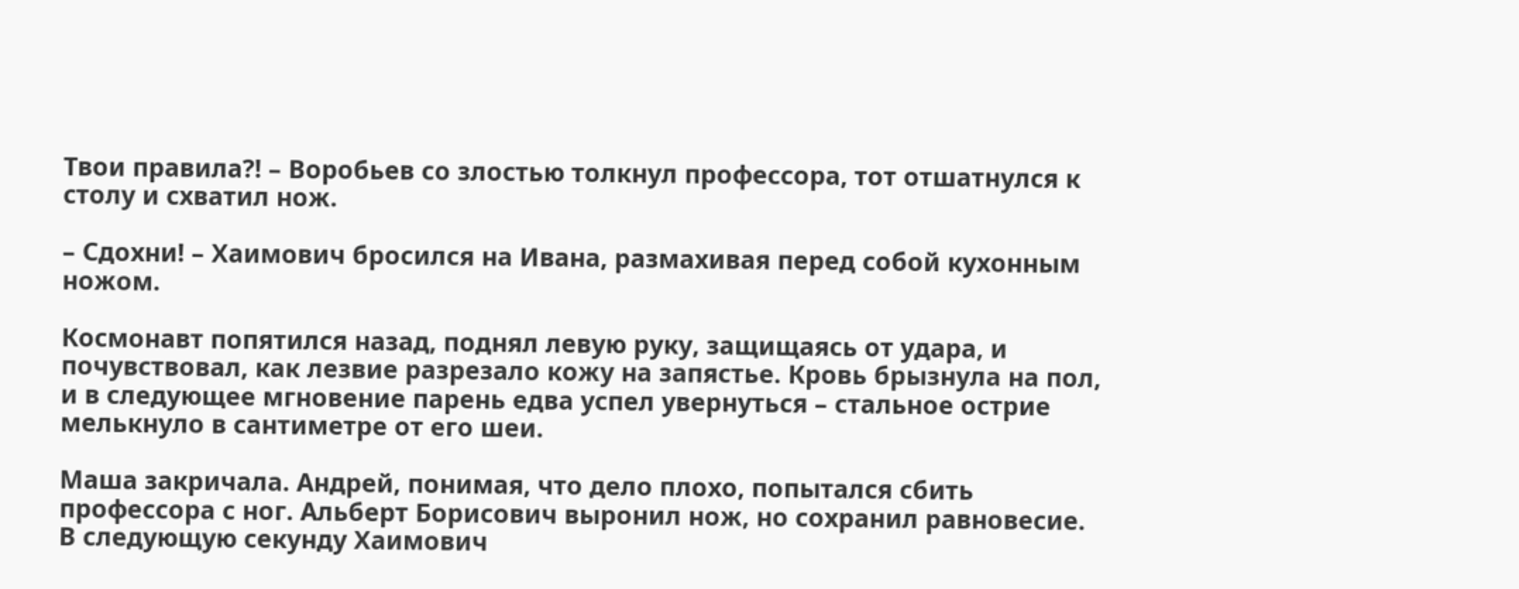Твои правила?! – Воробьев со злостью толкнул профессора, тот отшатнулся к столу и схватил нож.

– Сдохни! – Хаимович бросился на Ивана, размахивая перед собой кухонным ножом.

Космонавт попятился назад, поднял левую руку, защищаясь от удара, и почувствовал, как лезвие разрезало кожу на запястье. Кровь брызнула на пол, и в следующее мгновение парень едва успел увернуться – стальное острие мелькнуло в сантиметре от его шеи.

Маша закричала. Андрей, понимая, что дело плохо, попытался сбить профессора с ног. Альберт Борисович выронил нож, но сохранил равновесие. В следующую секунду Хаимович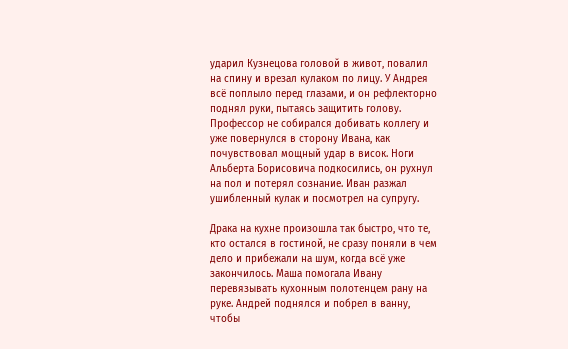ударил Кузнецова головой в живот, повалил на спину и врезал кулаком по лицу. У Андрея всё поплыло перед глазами, и он рефлекторно поднял руки, пытаясь защитить голову. Профессор не собирался добивать коллегу и уже повернулся в сторону Ивана, как почувствовал мощный удар в висок. Ноги Альберта Борисовича подкосились, он рухнул на пол и потерял сознание. Иван разжал ушибленный кулак и посмотрел на супругу.

Драка на кухне произошла так быстро, что те, кто остался в гостиной, не сразу поняли в чем дело и прибежали на шум, когда всё уже закончилось. Маша помогала Ивану перевязывать кухонным полотенцем рану на руке. Андрей поднялся и побрел в ванну, чтобы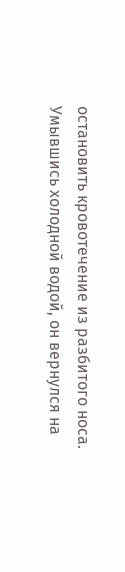остановить кровотечение из разбитого носа. Умывшись холодной водой, он вернулся на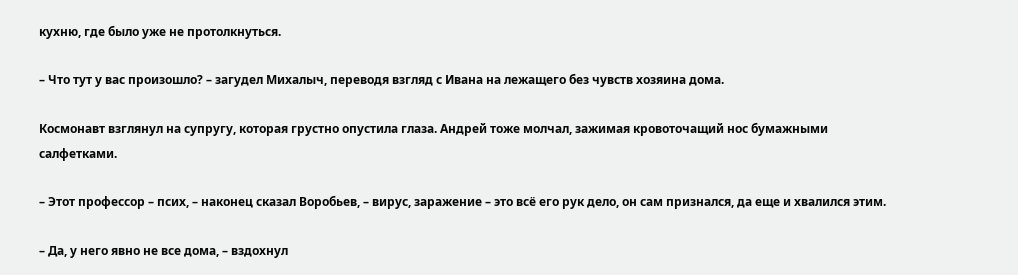кухню, где было уже не протолкнуться.

– Что тут у вас произошло? – загудел Михалыч, переводя взгляд с Ивана на лежащего без чувств хозяина дома.

Космонавт взглянул на супругу, которая грустно опустила глаза. Андрей тоже молчал, зажимая кровоточащий нос бумажными салфетками.

– Этот профессор – псих, – наконец сказал Воробьев, – вирус, заражение – это всё его рук дело, он сам признался, да еще и хвалился этим.

– Да, у него явно не все дома, – вздохнул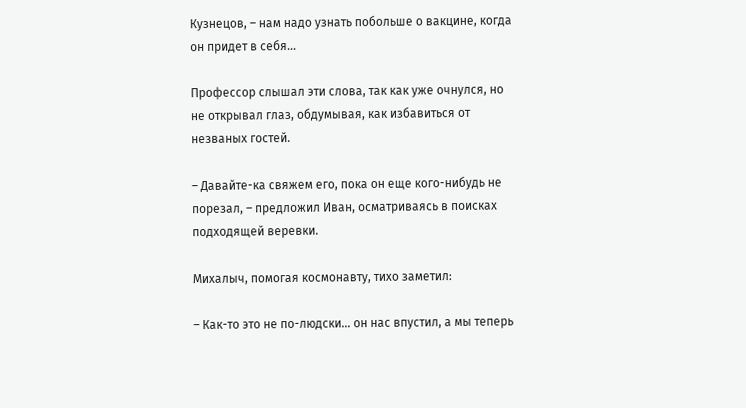Кузнецов, – нам надо узнать побольше о вакцине, когда он придет в себя…

Профессор слышал эти слова, так как уже очнулся, но не открывал глаз, обдумывая, как избавиться от незваных гостей.

– Давайте-ка свяжем его, пока он еще кого-нибудь не порезал, – предложил Иван, осматриваясь в поисках подходящей веревки.

Михалыч, помогая космонавту, тихо заметил:

– Как-то это не по-людски… он нас впустил, а мы теперь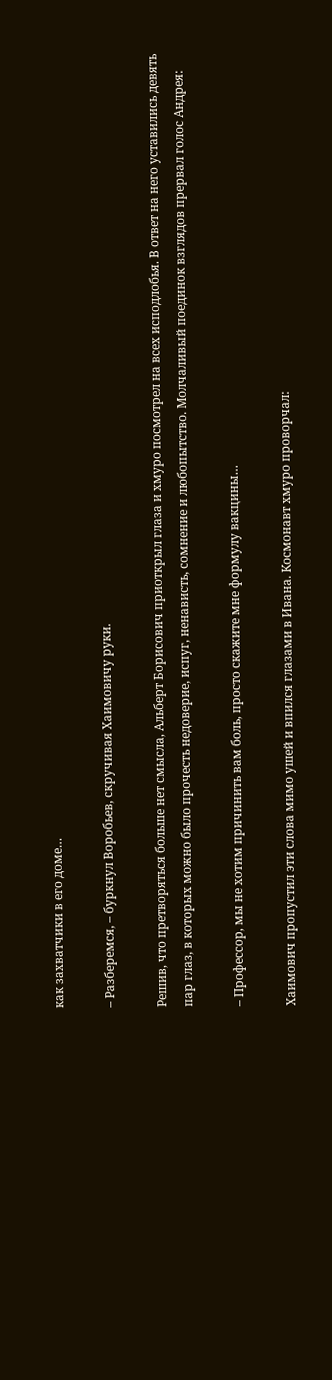как захватчики в его доме…

– Разберемся, – буркнул Воробьев, скручивая Хаимовичу руки.

Решив, что претворяться больше нет смысла, Альберт Борисович приоткрыл глаза и хмуро посмотрел на всех исподлобья. В ответ на него уставились девять пар глаз, в которых можно было прочесть недоверие, испуг, ненависть, сомнение и любопытство. Молчаливый поединок взглядов прервал голос Андрея:

– Профессор, мы не хотим причинить вам боль, просто скажите мне формулу вакцины…

Хаимович пропустил эти слова мимо ушей и впился глазами в Ивана. Космонавт хмуро проворчал: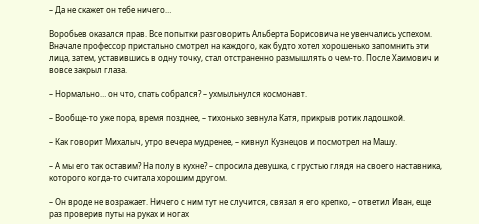– Да не скажет он тебе ничего…

Воробьев оказался прав. Все попытки разговорить Альберта Борисовича не увенчались успехом. Вначале профессор пристально смотрел на каждого, как будто хотел хорошенько запомнить эти лица, затем, уставившись в одну точку, стал отстраненно размышлять о чем-то. После Хаимович и вовсе закрыл глаза.

– Нормально… он что, спать собрался? – ухмыльнулся космонавт.

– Вообще-то уже пора, время позднее, – тихонько зевнула Катя, прикрыв ротик ладошкой.

– Как говорит Михалыч, утро вечера мудренее, – кивнул Кузнецов и посмотрел на Машу.

– А мы его так оставим? На полу в кухне? – спросила девушка, с грустью глядя на своего наставника, которого когда-то считала хорошим другом.

– Он вроде не возражает. Ничего с ним тут не случится, связал я его крепко, – ответил Иван, еще раз проверив путы на руках и ногах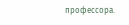профессора.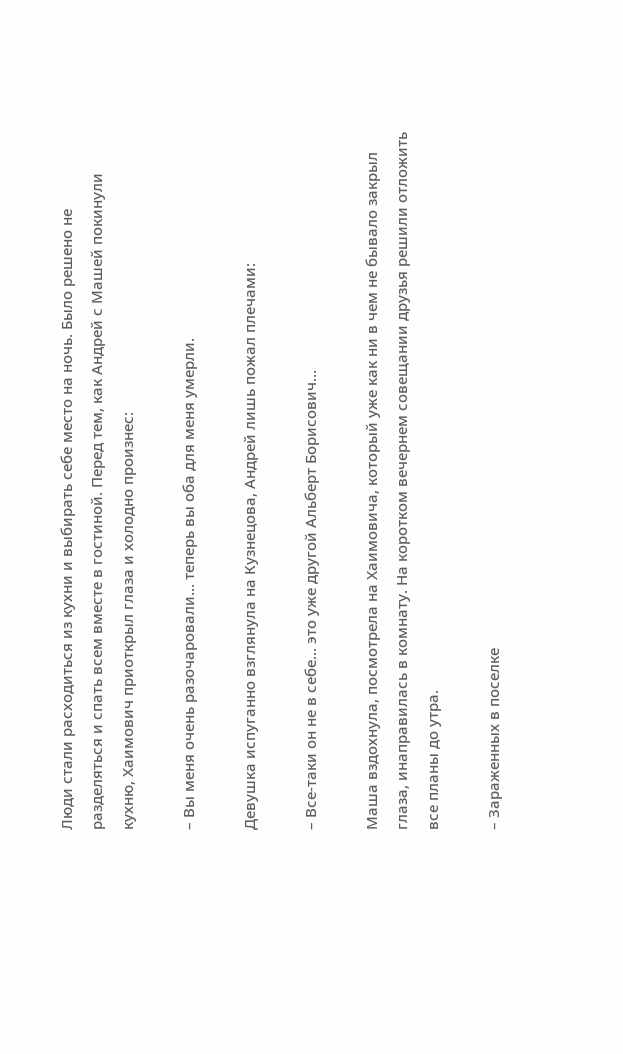Люди стали расходиться из кухни и выбирать себе место на ночь. Было решено не разделяться и спать всем вместе в гостиной. Перед тем, как Андрей с Машей покинули кухню, Хаимович приоткрыл глаза и холодно произнес:

– Вы меня очень разочаровали… теперь вы оба для меня умерли.

Девушка испуганно взглянула на Кузнецова, Андрей лишь пожал плечами:

– Все-таки он не в себе… это уже другой Альберт Борисович…

Маша вздохнула, посмотрела на Хаимовича, который уже как ни в чем не бывало закрыл глаза, инаправилась в комнату. На коротком вечернем совещании друзья решили отложить все планы до утра.

– Зараженных в поселке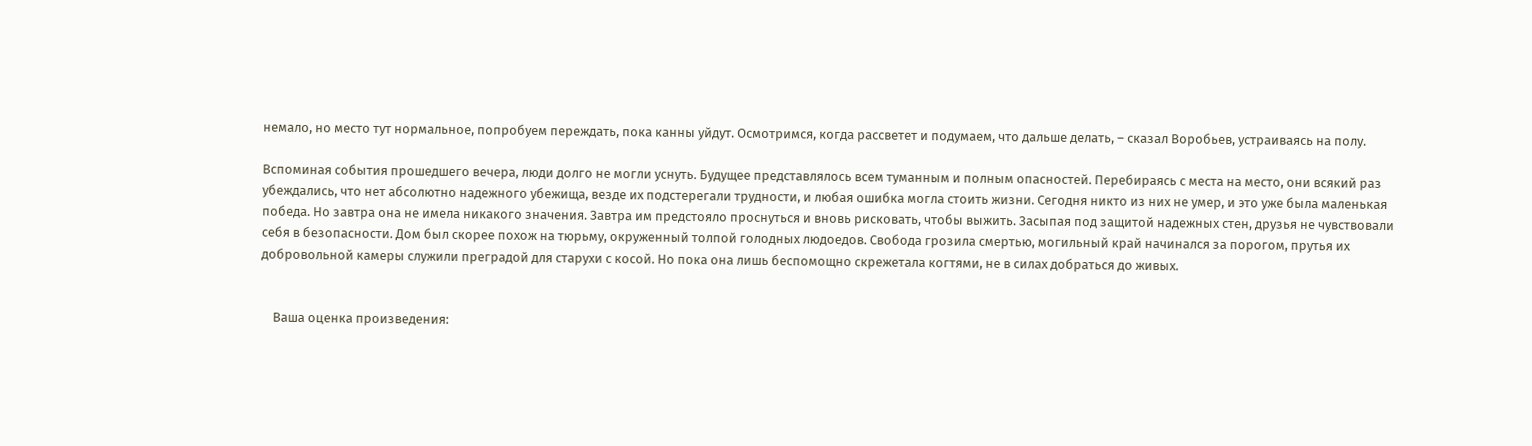немало, но место тут нормальное, попробуем переждать, пока канны уйдут. Осмотримся, когда рассветет и подумаем, что дальше делать, – сказал Воробьев, устраиваясь на полу.

Вспоминая события прошедшего вечера, люди долго не могли уснуть. Будущее представлялось всем туманным и полным опасностей. Перебираясь с места на место, они всякий раз убеждались, что нет абсолютно надежного убежища, везде их подстерегали трудности, и любая ошибка могла стоить жизни. Сегодня никто из них не умер, и это уже была маленькая победа. Но завтра она не имела никакого значения. Завтра им предстояло проснуться и вновь рисковать, чтобы выжить. Засыпая под защитой надежных стен, друзья не чувствовали себя в безопасности. Дом был скорее похож на тюрьму, окруженный толпой голодных людоедов. Свобода грозила смертью, могильный край начинался за порогом, прутья их добровольной камеры служили преградой для старухи с косой. Но пока она лишь беспомощно скрежетала когтями, не в силах добраться до живых.


    Ваша оценка произведения: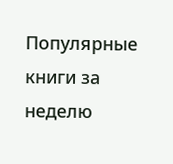Популярные книги за неделю